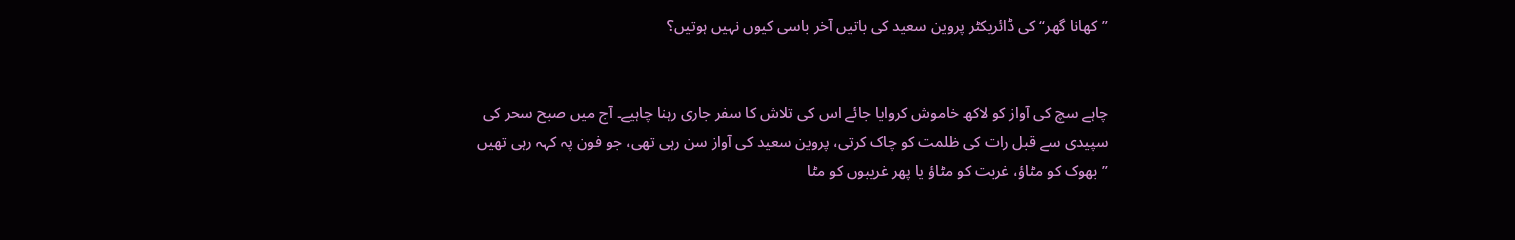”کھانا گھر“ کی ڈائریکٹر پروین سعید کی باتیں آخر باسی کیوں نہیں ہوتیں؟


چاہے سچ کی آواز کو لاکھ خاموش کروایا جائے اس کی تلاش کا سفر جاری رہنا چاہیے۔ آج میں صبح سحر کی سپیدی سے قبل رات کی ظلمت کو چاک کرتی، پروین سعید کی آواز سن رہی تھی، جو فون پہ کہہ رہی تھیں ”بھوک کو مٹاؤ، غربت کو مٹاؤ یا پھر غریبوں کو مٹا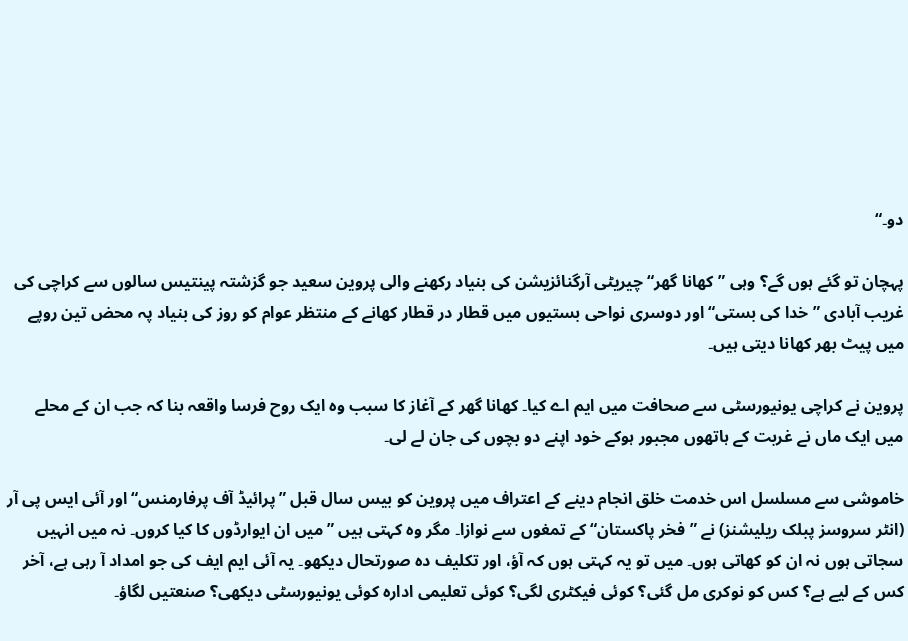دو۔“

پہچان تو گئے ہوں گے؟ وہی ”کھانا گھر“ چیریٹی آرگنائزیشن کی بنیاد رکھنے والی پروین سعید جو گزشتہ پینتیس سالوں سے کراچی کی غریب آبادی ”خدا کی بستی“ اور دوسری نواحی بستیوں میں قطار در قطار کھانے کے منتظر عوام کو روز کی بنیاد پہ محض تین روپے میں پیٹ بھر کھانا دیتی ہیں۔

پروین نے کراچی یونیورسٹی سے صحافت میں ایم اے کیا۔ کھانا گھر کے آغاز کا سبب وہ ایک روح فرسا واقعہ بنا کہ جب ان کے محلے میں ایک ماں نے غربت کے ہاتھوں مجبور ہوکے خود اپنے دو بچوں کی جان لے لی۔

خاموشی سے مسلسل اس خدمت خلق انجام دینے کے اعتراف میں پروین کو بیس سال قبل ”پرائیڈ آف پرفارمنس“ اور آئی ایس پی آر (انٹر سروسز پبلک ریلیشنز) نے ”فخر پاکستان“ کے تمغوں سے نوازا۔ مگر وہ کہتی ہیں ”میں ان ایوارڈوں کا کیا کروں۔ نہ میں انہیں سجاتی ہوں نہ ان کو کھاتی ہوں۔ میں تو یہ کہتی ہوں کہ آؤ، اور تکلیف دہ صورتحال دیکھو۔ یہ آئی ایم ایف کی جو امداد آ رہی ہے، آخر کس کے لیے ہے؟ کس کو نوکری مل گئی؟ کوئی فیکٹری لگی؟ کوئی تعلیمی ادارہ کوئی یونیورسٹی دیکھی؟ صنعتیں لگاؤ۔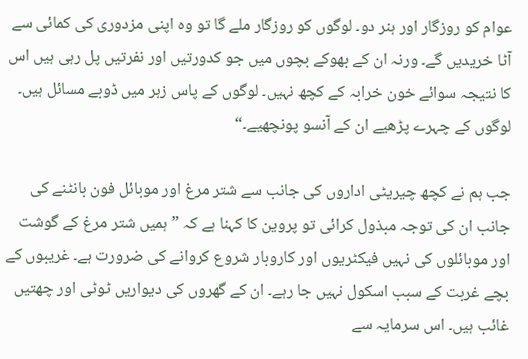عوام کو روزگار اور ہنر دو۔ لوگوں کو روزگار ملے گا تو وہ اپنی مزدوری کی کمائی سے آٹا خریدیں گے۔ ورنہ ان کے بھوکے بچوں میں جو کدورتیں اور نفرتیں پل رہی ہیں اس کا نتیجہ سوائے خون خرابہ کے کچھ نہیں۔ لوگوں کے پاس زہر میں ڈوبے مسائل ہیں۔ لوگوں کے چہرے پڑھیے ان کے آنسو پونچھیے۔“

جب ہم نے کچھ چیریٹی اداروں کی جانب سے شتر مرغ اور موبائل فون بانٹنے کی جانب ان کی توجہ مبذول کرائی تو پروین کا کہنا ہے کہ ”ہمیں شتر مرغ کے گوشت اور موبائلوں کی نہیں فیکٹریوں اور کاروبار شروع کروانے کی ضرورت ہے۔ غریبوں کے بچے غربت کے سبب اسکول نہیں جا رہے۔ ان کے گھروں کی دیواریں ٹوٹی اور چھتیں غائب ہیں۔ اس سرمایہ سے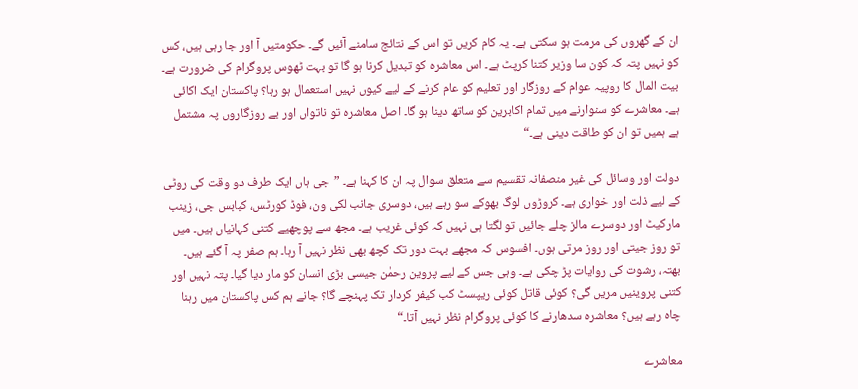ان کے گھروں کی مرمت ہو سکتی ہے۔ یہ کام کریں تو اس کے نتائج سامنے آئیں گے۔ حکومتیں آ اور جا رہی ہیں، کس کو نہیں پتہ کہ کون سا وزیر کتنا کرپٹ ہے۔ اس معاشرہ کو تبدیل کرنا ہو گا تو بہت ٹھوس پروگرام کی ضرورت ہے۔ بیت المال کا روپیہ عوام کے روزگار اور تعلیم کو عام کرنے کے لیے کیوں نہیں استعمال ہو رہا؟ پاکستان ایک اکائی ہے۔ معاشرے کو سنوارنے میں تمام اکابرین کو ساتھ دینا ہو گا۔ اصل معاشرہ تو ناتواں اور بے روزگاروں پہ مشتمل ہے ہمیں تو ان کو طاقت دینی ہے۔“

دولت اور وسائل کی غیر منصفانہ تقسیم سے متعلق سوال پہ ان کا کہنا ہے۔ ”جی ہاں ایک طرف دو وقت کی روٹی کے لیے ذلت اور خواری ہے۔ کروڑوں لوگ بھوکے سو رہے ہیں، دوسری جانب لکی ون، فوڈ کورٹس، کبابس جی، زینب مارکیٹ اور دوسرے مالز چلے جائیں تو لگتا ہی نہیں کہ کوئی غریب ہے۔ مجھ سے پوچھیے کتنی کہانیاں ہیں۔ میں تو روز جیتی اور روز مرتی ہوں۔ افسوس کہ مجھے بہت دور تک کچھ بھی نظر نہیں آ رہا۔ ہم صفر پہ آ گئے ہیں۔ بھتہ، رشوت کی روایات پڑ چکی ہے۔ وہی جس کے لیے پروین رحمٰن جیسی بڑی انسان کو مار دیا گیا۔ پتہ نہیں اور کتنی پروینیں مریں گی؟ کوئی قاتل کوئی ریپسٹ کب کیفر کردار تک پہنچے گا؟ جانے ہم کس پاکستان میں رہنا چاہ رہے ہیں؟ معاشرہ سدھارنے کا کوئی پروگرام نظر نہیں آتا۔“

معاشرے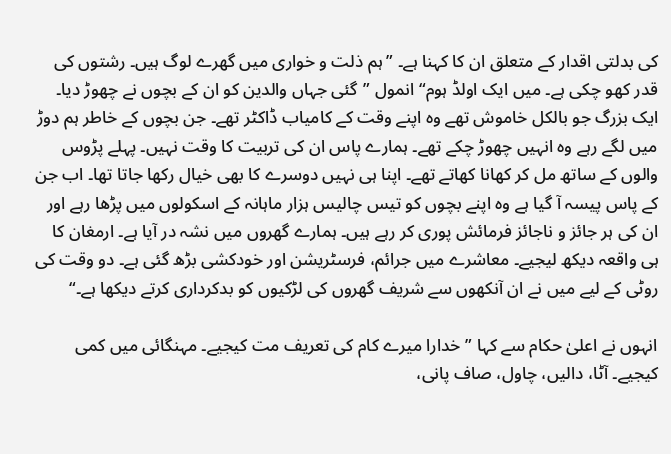کی بدلتی اقدار کے متعلق ان کا کہنا ہے۔ ”ہم ذلت و خواری میں گھرے لوگ ہیں۔ رشتوں کی قدر کھو چکی ہے۔ میں ایک اولڈ ہوم“ انمول ”گئی جہاں والدین کو ان کے بچوں نے چھوڑ دیا۔ ایک بزرگ جو بالکل خاموش تھے وہ اپنے وقت کے کامیاب ڈاکٹر تھے۔ جن بچوں کے خاطر ہم دوڑ میں لگے رہے وہ انہیں چھوڑ چکے تھے۔ ہمارے پاس ان کی تربیت کا وقت نہیں۔ پہلے پڑوس والوں کے ساتھ مل کر کھانا کھاتے تھے۔ اپنا ہی نہیں دوسرے کا بھی خیال رکھا جاتا تھا۔ اب جن کے پاس پیسہ آ گیا ہے وہ اپنے بچوں کو تیس چالیس ہزار ماہانہ کے اسکولوں میں پڑھا رہے اور ان کی ہر جائز و ناجائز فرمائش پوری کر رہے ہیں۔ ہمارے گھروں میں نشہ در آیا ہے۔ ارمغان کا ہی واقعہ دیکھ لیجیے۔ معاشرے میں جرائم، فرسٹریشن اور خودکشی بڑھ گئی ہے۔ دو وقت کی روٹی کے لیے میں نے ان آنکھوں سے شریف گھروں کی لڑکیوں کو بدکرداری کرتے دیکھا ہے۔“

انہوں نے اعلیٰ حکام سے کہا ”خدارا میرے کام کی تعریف مت کیجیے۔ مہنگائی میں کمی کیجیے۔ آٹا، دالیں، چاول، صاف پانی،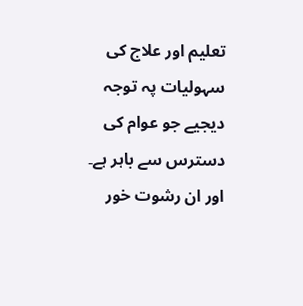تعلیم اور علاج کی سہولیات پہ توجہ دیجیے جو عوام کی دسترس سے باہر ہے۔ اور ان رشوت خور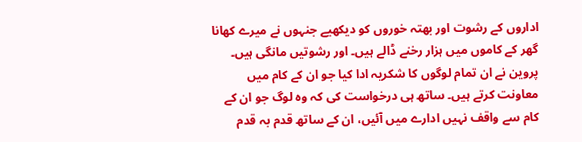اداروں کے رشوت اور بھتہ خوروں کو دیکھیے جنہوں نے میرے کھانا گھر کے کاموں میں ہزار رخنے ڈالے ہیں۔ اور رشوتیں مانگی ہیں۔ پروین نے ان تمام لوگوں کا شکریہ ادا کیا جو ان کے کام میں معاونت کرتے ہیں۔ ساتھ ہی درخواست کی کہ وہ لوگ جو ان کے کام سے واقف نہیں ادارے میں آئیں، ان کے ساتھ قدم بہ قدم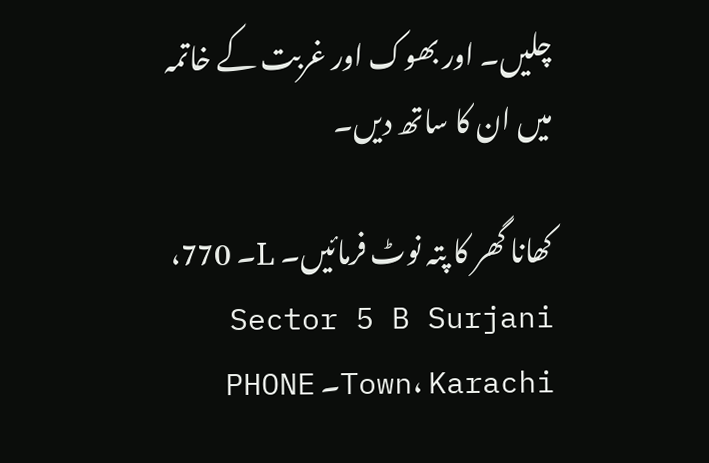چلیں۔ اور بھوک اور غربت کے خاتمہ میں ان کا ساتھ دیں۔

کھانا گھر کا پتہ نوٹ فرمائیں۔ L۔ 770، Sector 5 B Surjani Town، Karachi۔ PHONE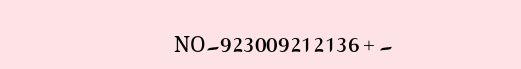NO۔ + 923009212136۔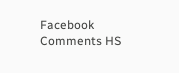Facebook Comments HS